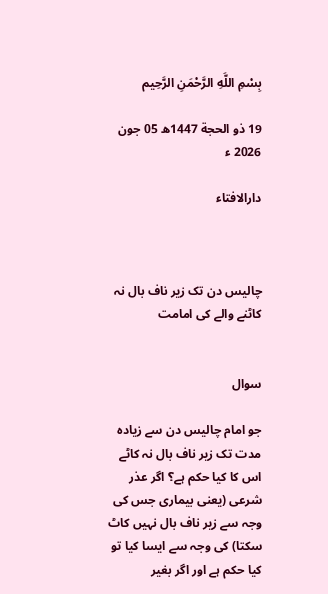بِسْمِ اللَّهِ الرَّحْمَنِ الرَّحِيم

19 ذو الحجة 1447ھ 05 جون 2026 ء

دارالافتاء



چالیس دن تک زیر ناف بال نہ کاٹنے والے کی امامت


سوال

جو امام چالیس دن سے زیادہ مدت تک زیر ناف بال نہ کاٹے اس کا کیا حکم ہے؟ اگر عذر شرعی (یعنی بیماری جس کی وجہ سے زیر ناف بال نہیں کاٹ سکتا) کی وجہ سے ایسا کیا تو کیا حکم ہے اور اگر بغیر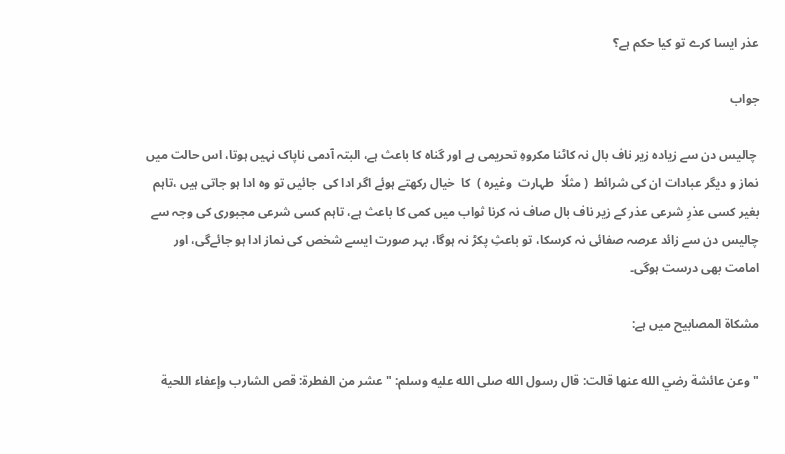عذر ایسا کرے تو کیا حکم ہے؟

جواب

 چالیس دن سے زیادہ زیر ناف بال نہ کاٹنا مکروہِ تحریمی ہے اور گناہ کا باعث ہے، البتہ آدمی ناپاک نہیں ہوتا، اس حالت میں نماز و دیگر عبادات ان کی شرائط  ( مثلًا  طہارت  وغیرہ )  کا  خیال رکھتے ہوئے اگر ادا کی  جائیں تو وہ ادا ہو جاتی ہیں ،تاہم بغیر کسی عذرِ شرعی عذر کے زیر ناف بال صاف نہ کرنا ثواب میں کمی کا باعث ہے، تاہم کسی شرعی مجبوری کی وجہ سے چالیس دن سے زائد عرصہ صفائی نہ کرسکا، تو باعثِ پکڑ نہ ہوگا، بہر صورت ایسے شخص کی نماز ادا ہو جائےگی، اور امامت بھی درست ہوگی۔

مشکاۃ المصابیح میں ہے:

"وعن عائشة رضي الله عنها قالت: قال رسول الله صلى الله عليه وسلم: " عشر من الفطرة: قص الشارب وإعفاء اللحية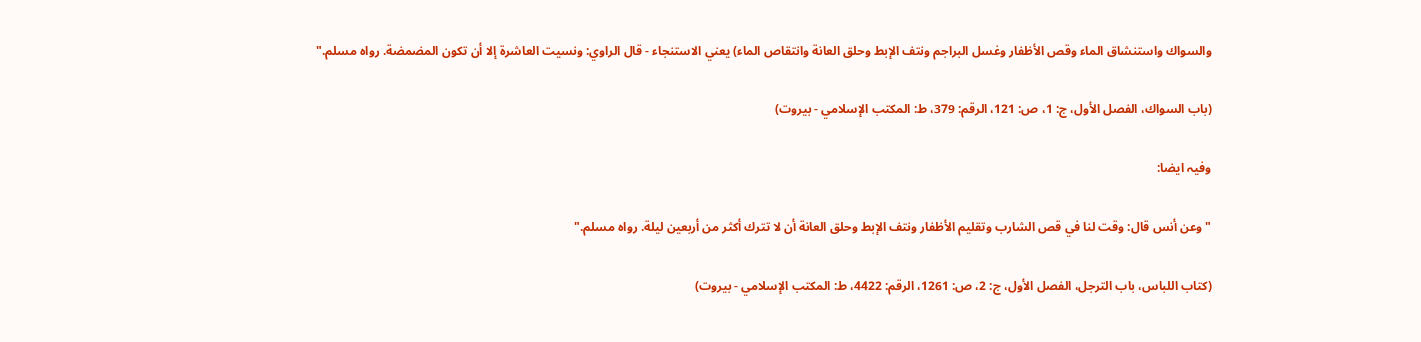والسواك واستنشاق الماء وقص الأظفار وغسل البراجم ونتف الإبط ‌وحلق ‌العانة وانتقاص الماء) يعني الاستنجاء - قال الراوي: ونسيت العاشرة إلا أن تكون المضمضة. رواه مسلم."

(باب السواك، الفصل الأول، ج: 1، ص: 121، الرقم: 379، ط: المكتب الإسلامي - بيروت)

وفیہ ایضا:

"وعن أنس قال: وقت لنا في قص الشارب وتقليم الأظفار ونتف الإبط ‌وحلق ‌العانة أن لا تترك أكثر من أربعين ليلة. رواه مسلم."

(كتاب اللباس، باب الترجل، الفصل الأول، ج: 2، ص: 1261، الرقم: 4422، ط: المكتب الإسلامي - بيروت)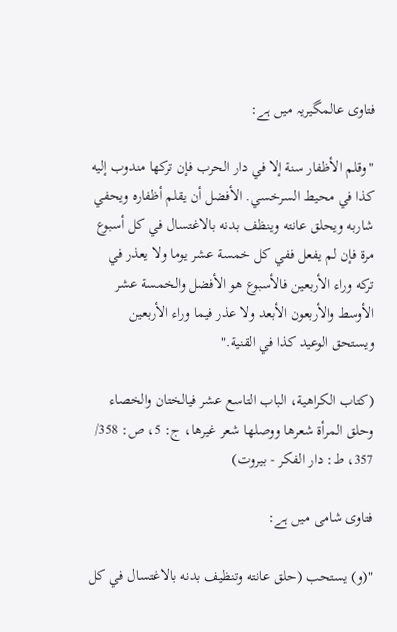فتاوی عالمگیریہ میں ہے:

"وقلم الأظفار سنة إلا في دار الحرب فإن تركها مندوب إليه كذا في محيط السرخسي. الأفضل أن يقلم أظفاره ويحفي شاربه ويحلق عانته وينظف بدنه بالاغتسال في كل أسبوع مرة فإن لم يفعل ففي كل خمسة عشر يوما ولا يعذر في تركه وراء الأربعين فالأسبوع هو الأفضل والخمسة عشر الأوسط والأربعون الأبعد ولا عذر فيما وراء الأربعين ويستحق الوعيد كذا في القنية."

(كتاب الكراهية، الباب التاسع عشر فيالختان والخصاء وحلق المرأة شعرها ووصلها شعر غيرها، ج: 5، ص: 358/ 357، ط: دار الفكر - بيروت)

فتاوی شامی میں ہے:

"(و) يستحب (حلق عانته وتنظيف بدنه بالاغتسال في كل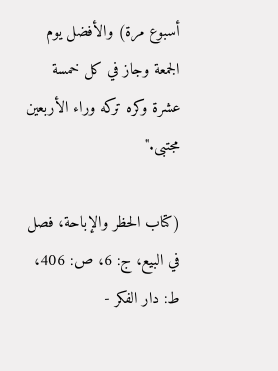أسبوع مرة) والأفضل يوم الجمعة وجاز في كل خمسة عشرة وكره تركه وراء الأربعين مجتبى."

(كتاب الحظر والإباحة، فصل في البيع، ج: 6، ص: 406، ط: دار الفكر -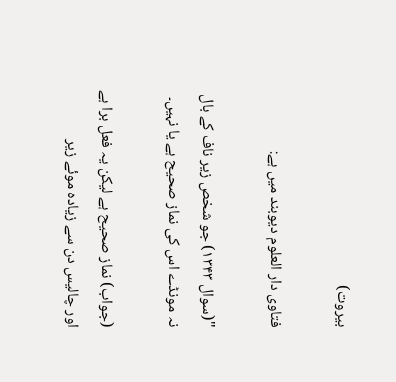بيروت)

فتاوی دار العلوم دیوبند میں ہے:

"(سوال ۱۳۴۳) جو شخص زیر ناف کے بال نہ مونڈے اس کی نماز صحیح ہے یا نہیں۔

(جواب) نماز صحیح ہے لیکن یہ فعل برا ہے اور چالیس دن سے زیادہ موئے زیر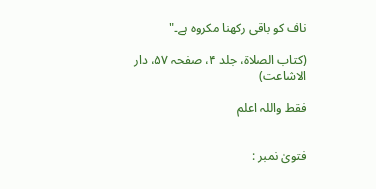ناف کو باقی رکھنا مکروہ ہے۔"

(کتاب الصلاۃ، جلد ۴، صفحہ ۵۷، دار الاشاعت)

فقط واللہ اعلم


فتویٰ نمبر :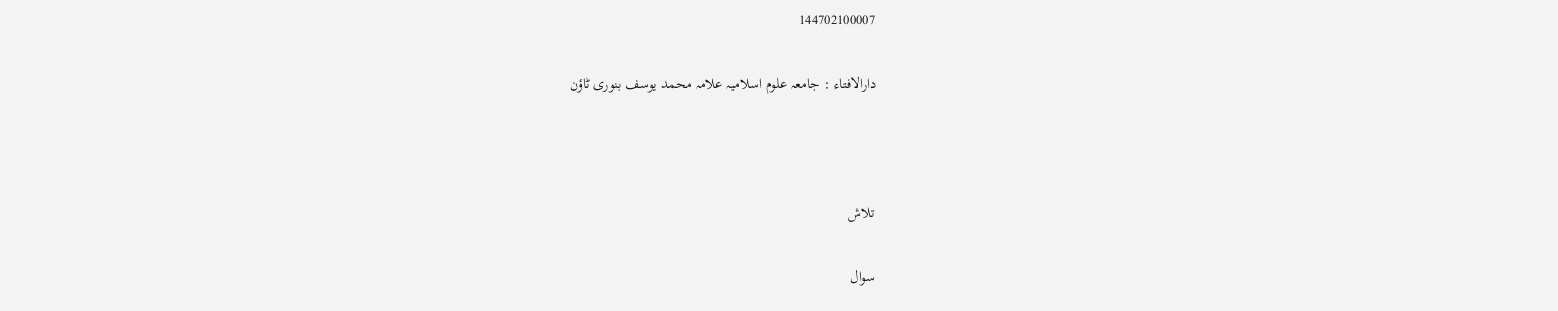144702100007

دارالافتاء : جامعہ علوم اسلامیہ علامہ محمد یوسف بنوری ٹاؤن



تلاش

سوال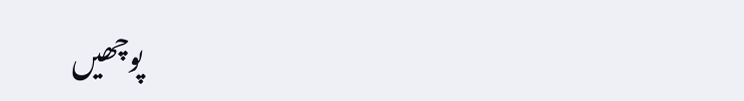پوچھیں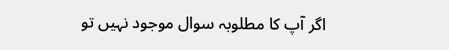اگر آپ کا مطلوبہ سوال موجود نہیں تو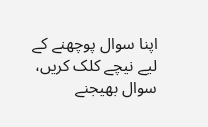اپنا سوال پوچھنے کے لیے نیچے کلک کریں، سوال بھیجنے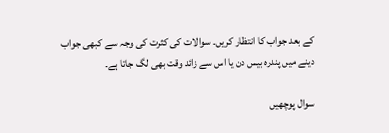کے بعد جواب کا انتظار کریں۔ سوالات کی کثرت کی وجہ سے کبھی جواب دینے میں پندرہ بیس دن یا اس سے زائد وقت بھی لگ جاتا ہے۔

سوال پوچھیں